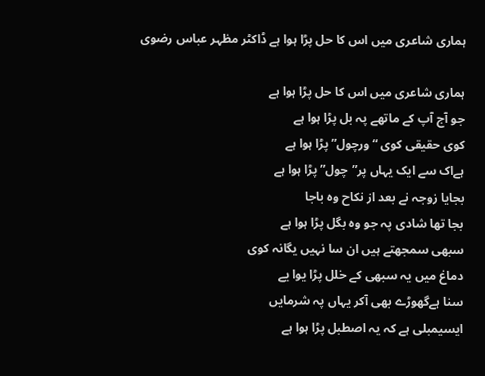ہماری شاعری میں اس کا حل پڑا ہوا ہے ڈاکٹر مظہر عباس رضوی

ہماری شاعری میں اس کا حل پڑا ہوا ہے
جو آج آپ کے ماتھے پہ بل پڑا ہوا ہے
کوی حقیقی کوی “ورچول” پڑا ہوا ہے
ہےاک سے ایک یہاں پر”چول” پڑا ہوا ہے
بجایا زوجہ نے بعد از نکاح وہ باجا
بجا تھا شادی پہ جو وہ بگل پڑا ہوا ہے
سبھی سمجھتے ہیں ان سا نہیں یگانہ کوی
دماغ میں یہ سبھی کے خلل پڑا یوا یے
سنا ہےگھوڑے بھی آکر یہاں پہ شرمایں
ایسیمبلی ہے کہ یہ اصطبل پڑا ہوا ہے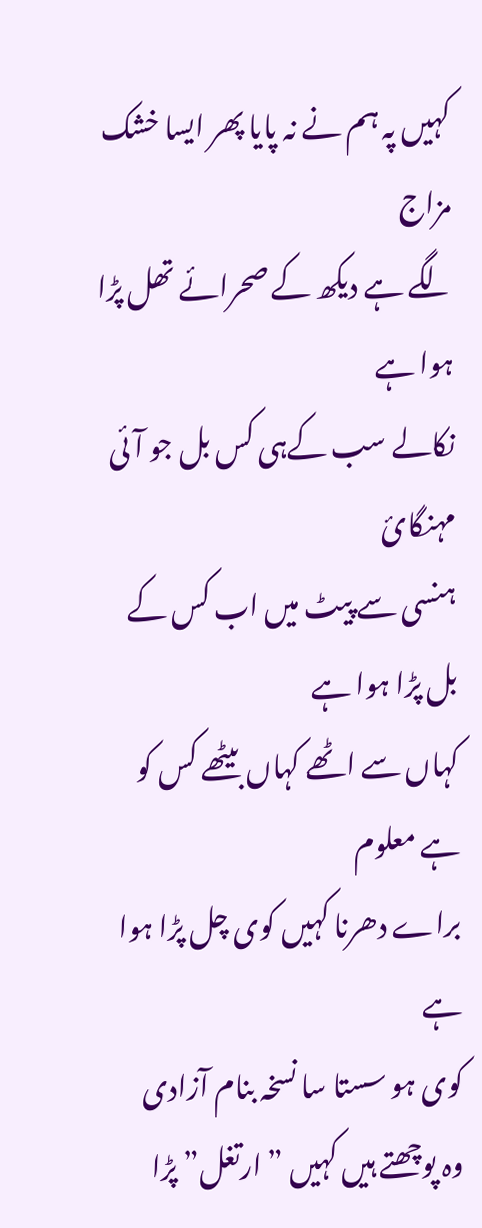کہیں پہ ہم نے نہ پایا پھر ایسا خشک مزاج
لگے ہے دیکھ کے صحرائے تھل پڑا ہوا ہے
نکالے سب کےہی کس بل جو آئی مہنگائ
ہنسی سے پیٹ میں اب کس کے بل پڑا ہوا ہے
کہاں سے اٹھے کہاں بیٹھے کس کو ہے معلوم
براے دھرنا کہیں کوی چل پڑا ہوا ہے
کوی ہو سستا سا نسخہ بنام آزادی
وہ پوچھتے ہیں کہیں ” ارتغل” پڑا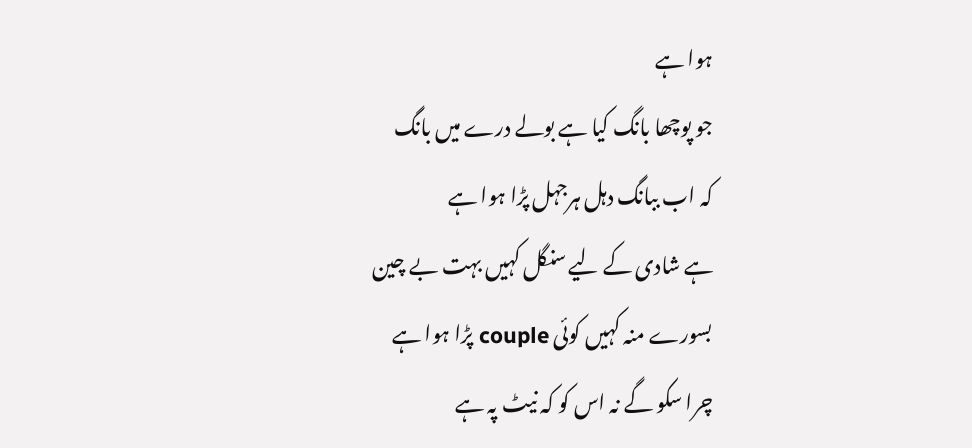ہوا ہے
جو پوچھا بانگ کیا ہے بولے درے میں بانگ
کہ اب ببانگ دہل ہرجہل پڑا ہوا ہے
ہے شادی کے لیے سنگل کہیں بہت بے چین
بسورے منہ کہیں کوئی couple پڑا ہوا ہے
چرا سکو گے نہ اس کو کہ نیٹ پہ ہے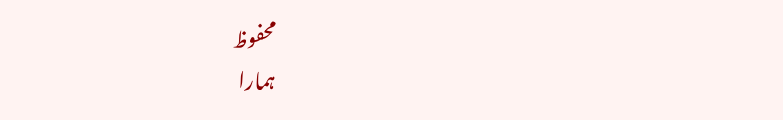محفوظ
ہمارا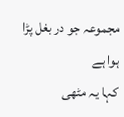مجموعہ جو در بغل پڑا ہوا ہے
کہا یہ مٹھی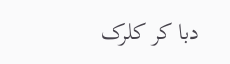دبا کر کلرک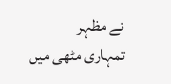نے مظہر
تمہاری مٹھی میں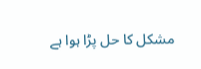مشکل کا حل پڑا ہوا ہے